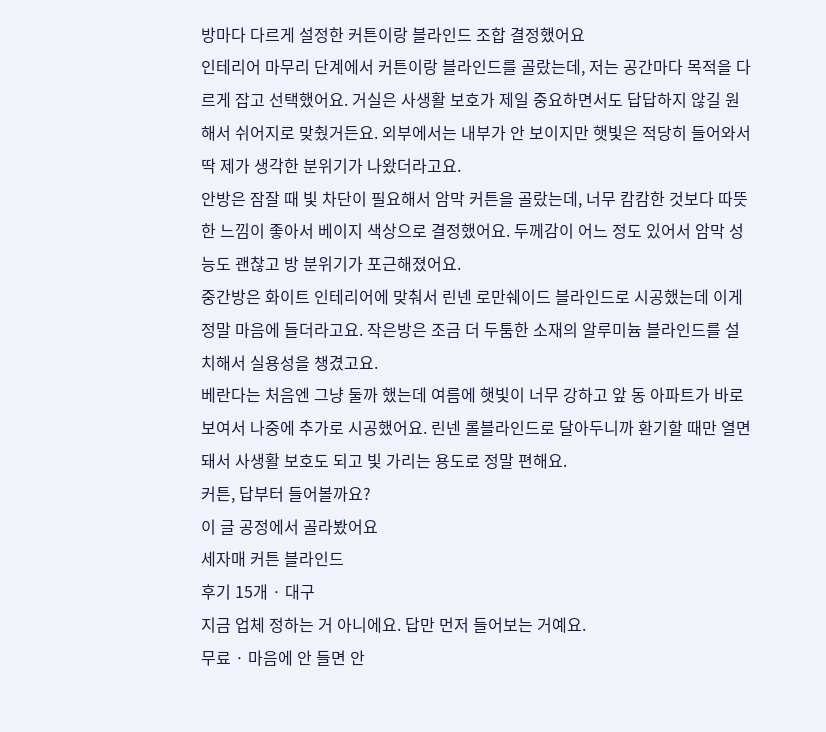방마다 다르게 설정한 커튼이랑 블라인드 조합 결정했어요
인테리어 마무리 단계에서 커튼이랑 블라인드를 골랐는데, 저는 공간마다 목적을 다르게 잡고 선택했어요. 거실은 사생활 보호가 제일 중요하면서도 답답하지 않길 원해서 쉬어지로 맞췄거든요. 외부에서는 내부가 안 보이지만 햇빛은 적당히 들어와서 딱 제가 생각한 분위기가 나왔더라고요.
안방은 잠잘 때 빛 차단이 필요해서 암막 커튼을 골랐는데, 너무 캄캄한 것보다 따뜻한 느낌이 좋아서 베이지 색상으로 결정했어요. 두께감이 어느 정도 있어서 암막 성능도 괜찮고 방 분위기가 포근해졌어요.
중간방은 화이트 인테리어에 맞춰서 린넨 로만쉐이드 블라인드로 시공했는데 이게 정말 마음에 들더라고요. 작은방은 조금 더 두툼한 소재의 알루미늄 블라인드를 설치해서 실용성을 챙겼고요.
베란다는 처음엔 그냥 둘까 했는데 여름에 햇빛이 너무 강하고 앞 동 아파트가 바로 보여서 나중에 추가로 시공했어요. 린넨 롤블라인드로 달아두니까 환기할 때만 열면 돼서 사생활 보호도 되고 빛 가리는 용도로 정말 편해요.
커튼, 답부터 들어볼까요?
이 글 공정에서 골라봤어요
세자매 커튼 블라인드
후기 15개 · 대구
지금 업체 정하는 거 아니에요. 답만 먼저 들어보는 거예요.
무료 · 마음에 안 들면 안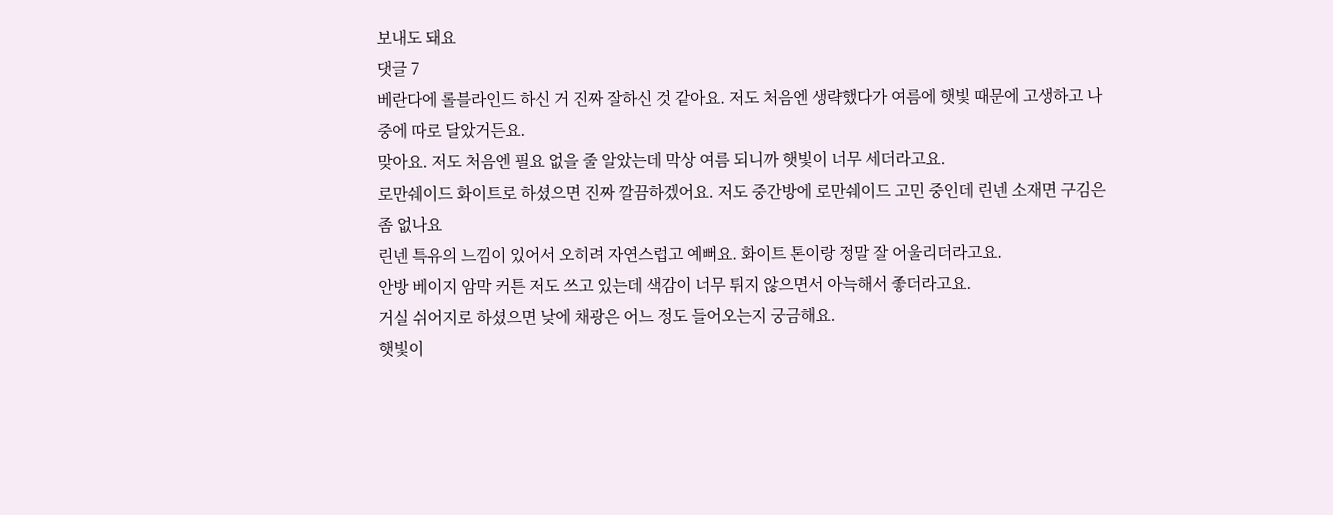보내도 돼요
댓글 7
베란다에 롤블라인드 하신 거 진짜 잘하신 것 같아요. 저도 처음엔 생략했다가 여름에 햇빛 때문에 고생하고 나중에 따로 달았거든요.
맞아요. 저도 처음엔 필요 없을 줄 알았는데 막상 여름 되니까 햇빛이 너무 세더라고요.
로만쉐이드 화이트로 하셨으면 진짜 깔끔하겠어요. 저도 중간방에 로만쉐이드 고민 중인데 린넨 소재면 구김은 좀 없나요
린넨 특유의 느낌이 있어서 오히려 자연스럽고 예뻐요. 화이트 톤이랑 정말 잘 어울리더라고요.
안방 베이지 암막 커튼 저도 쓰고 있는데 색감이 너무 튀지 않으면서 아늑해서 좋더라고요.
거실 쉬어지로 하셨으면 낮에 채광은 어느 정도 들어오는지 궁금해요.
햇빛이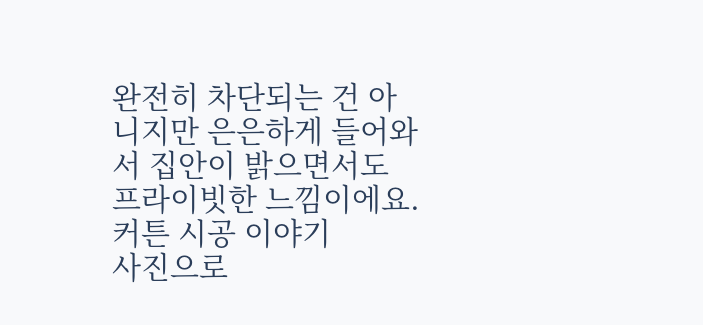완전히 차단되는 건 아니지만 은은하게 들어와서 집안이 밝으면서도 프라이빗한 느낌이에요.
커튼 시공 이야기
사진으로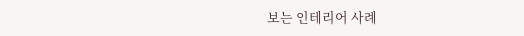보는 인테리어 사례